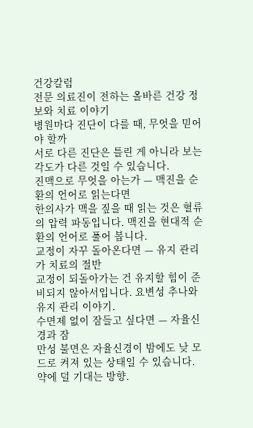건강칼럼
전문 의료진이 전하는 올바른 건강 정보와 치료 이야기
병원마다 진단이 다를 때, 무엇을 믿어야 할까
서로 다른 진단은 틀린 게 아니라 보는 각도가 다른 것일 수 있습니다.
진맥으로 무엇을 아는가 — 맥진을 순환의 언어로 읽는다면
한의사가 맥을 짚을 때 읽는 것은 혈류의 압력 파동입니다. 맥진을 현대적 순환의 언어로 풀어 봅니다.
교정이 자꾸 돌아온다면 — 유지 관리가 치료의 절반
교정이 되돌아가는 건 유지할 힘이 준비되지 않아서입니다. 요변성 추나와 유지 관리 이야기.
수면제 없이 잠들고 싶다면 — 자율신경과 잠
만성 불면은 자율신경이 밤에도 낮 모드로 켜져 있는 상태일 수 있습니다. 약에 덜 기대는 방향.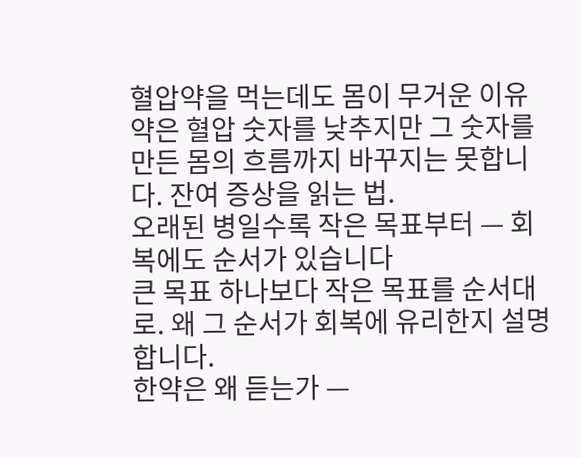혈압약을 먹는데도 몸이 무거운 이유
약은 혈압 숫자를 낮추지만 그 숫자를 만든 몸의 흐름까지 바꾸지는 못합니다. 잔여 증상을 읽는 법.
오래된 병일수록 작은 목표부터 — 회복에도 순서가 있습니다
큰 목표 하나보다 작은 목표를 순서대로. 왜 그 순서가 회복에 유리한지 설명합니다.
한약은 왜 듣는가 —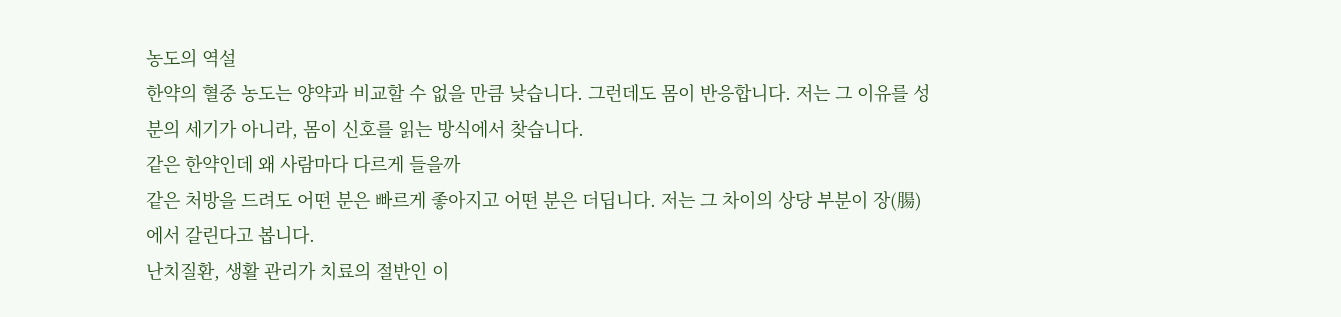농도의 역설
한약의 혈중 농도는 양약과 비교할 수 없을 만큼 낮습니다. 그런데도 몸이 반응합니다. 저는 그 이유를 성분의 세기가 아니라, 몸이 신호를 읽는 방식에서 찾습니다.
같은 한약인데 왜 사람마다 다르게 들을까
같은 처방을 드려도 어떤 분은 빠르게 좋아지고 어떤 분은 더딥니다. 저는 그 차이의 상당 부분이 장(腸)에서 갈린다고 봅니다.
난치질환, 생활 관리가 치료의 절반인 이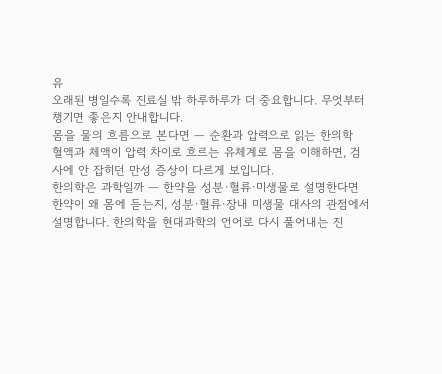유
오래된 병일수록 진료실 밖 하루하루가 더 중요합니다. 무엇부터 챙기면 좋은지 안내합니다.
몸을 물의 흐름으로 본다면 — 순환과 압력으로 읽는 한의학
혈액과 체액이 압력 차이로 흐르는 유체계로 몸을 이해하면, 검사에 안 잡히던 만성 증상이 다르게 보입니다.
한의학은 과학일까 — 한약을 성분·혈류·미생물로 설명한다면
한약이 왜 몸에 듣는지, 성분·혈류·장내 미생물 대사의 관점에서 설명합니다. 한의학을 현대과학의 언어로 다시 풀어내는 진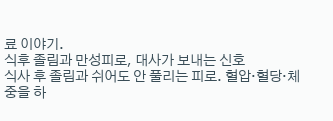료 이야기.
식후 졸림과 만성피로, 대사가 보내는 신호
식사 후 졸림과 쉬어도 안 풀리는 피로. 혈압·혈당·체중을 하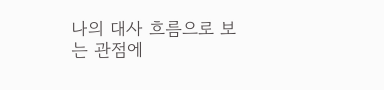나의 대사 흐름으로 보는 관점에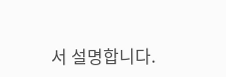서 설명합니다.